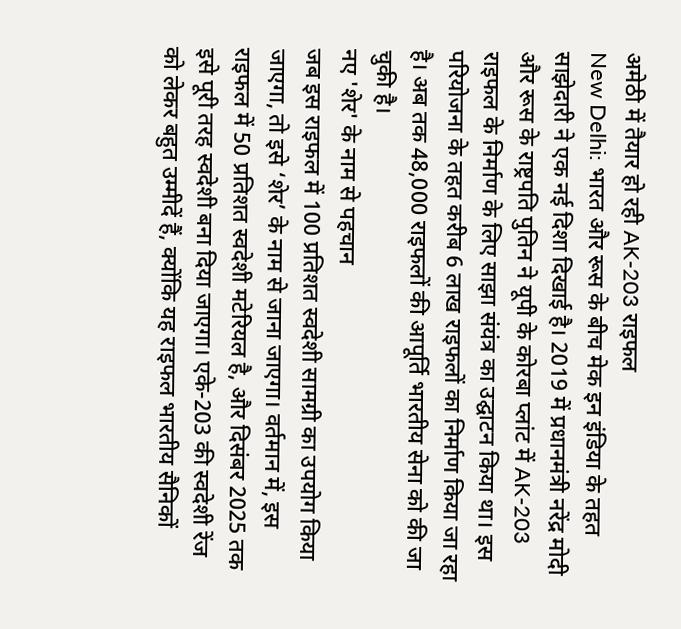अमेठी में तैयार हो रही AK-203 राइफल
New Delhi: भारत और रूस के बीच मेक इन इंडिया के तहत साझेदारी ने एक नई दिशा दिखाई है। 2019 में प्रधानमंत्री नरेंद्र मोदी और रूस के राष्ट्रपति पुतिन ने यूपी के कोरबा प्लांट में AK-203 राइफल के निर्माण के लिए साझा संयंत्र का उद्घाटन किया था। इस परियोजना के तहत करीब 6 लाख राइफलों का निर्माण किया जा रहा है। अब तक 48,000 राइफलों की आपूर्ति भारतीय सेना को की जा चुकी है।
नए 'शेर' के नाम से पहचान
जब इस राइफल में 100 प्रतिशत स्वदेशी सामग्री का उपयोग किया जाएगा, तो इसे ‘शेर’ के नाम से जाना जाएगा। वर्तमान में, इस राइफल में 50 प्रतिशत स्वदेशी मटेरियल है, और दिसंबर 2025 तक इसे पूरी तरह स्वदेशी बना दिया जाएगा। एके-203 की स्वदेशी रेंज को लेकर बहुत उम्मीदें हैं, क्योंकि यह राइफल भारतीय सैनिकों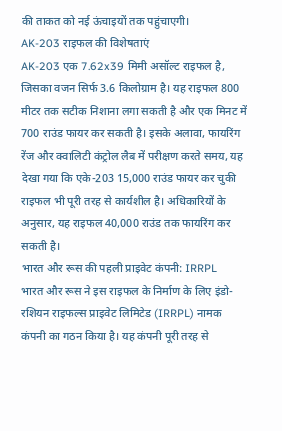की ताकत को नई ऊंचाइयों तक पहुंचाएगी।
AK-203 राइफल की विशेषताएं
AK-203 एक 7.62x39 मिमी असॉल्ट राइफल है, जिसका वजन सिर्फ 3.6 किलोग्राम है। यह राइफल 800 मीटर तक सटीक निशाना लगा सकती है और एक मिनट में 700 राउंड फायर कर सकती है। इसके अलावा, फायरिंग रेंज और क्वालिटी कंट्रोल लैब में परीक्षण करते समय, यह देखा गया कि एके-203 15,000 राउंड फायर कर चुकी राइफल भी पूरी तरह से कार्यशील है। अधिकारियों के अनुसार, यह राइफल 40,000 राउंड तक फायरिंग कर सकती है।
भारत और रूस की पहली प्राइवेट कंपनी: IRRPL
भारत और रूस ने इस राइफल के निर्माण के लिए इंडो-रशियन राइफल्स प्राइवेट लिमिटेड (IRRPL) नामक कंपनी का गठन किया है। यह कंपनी पूरी तरह से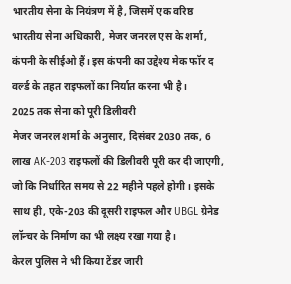भारतीय सेना के नियंत्रण में है, जिसमें एक वरिष्ठ भारतीय सेना अधिकारी, मेजर जनरल एस के शर्मा, कंपनी के सीईओ हैं। इस कंपनी का उद्देश्य मेक फॉर द वर्ल्ड के तहत राइफलों का निर्यात करना भी है।
2025 तक सेना को पूरी डिलीवरी
मेजर जनरल शर्मा के अनुसार, दिसंबर 2030 तक, 6 लाख AK-203 राइफलों की डिलीवरी पूरी कर दी जाएगी, जो कि निर्धारित समय से 22 महीने पहले होगी। इसके साथ ही, एके-203 की दूसरी राइफल और UBGL ग्रेनेड लॉन्चर के निर्माण का भी लक्ष्य रखा गया है।
केरल पुलिस ने भी किया टेंडर जारी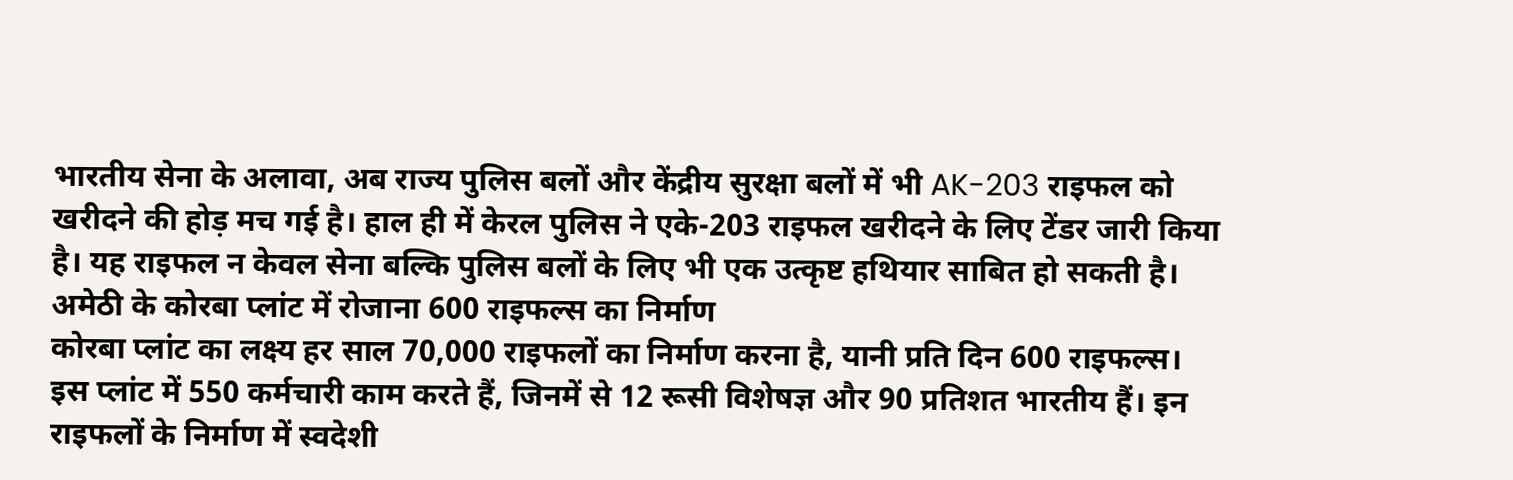भारतीय सेना के अलावा, अब राज्य पुलिस बलों और केंद्रीय सुरक्षा बलों में भी AK-203 राइफल को खरीदने की होड़ मच गई है। हाल ही में केरल पुलिस ने एके-203 राइफल खरीदने के लिए टेंडर जारी किया है। यह राइफल न केवल सेना बल्कि पुलिस बलों के लिए भी एक उत्कृष्ट हथियार साबित हो सकती है।
अमेठी के कोरबा प्लांट में रोजाना 600 राइफल्स का निर्माण
कोरबा प्लांट का लक्ष्य हर साल 70,000 राइफलों का निर्माण करना है, यानी प्रति दिन 600 राइफल्स। इस प्लांट में 550 कर्मचारी काम करते हैं, जिनमें से 12 रूसी विशेषज्ञ और 90 प्रतिशत भारतीय हैं। इन राइफलों के निर्माण में स्वदेशी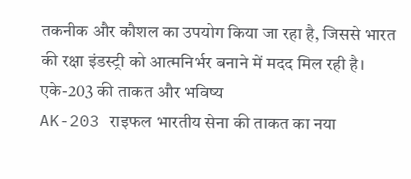तकनीक और कौशल का उपयोग किया जा रहा है, जिससे भारत की रक्षा इंडस्ट्री को आत्मनिर्भर बनाने में मदद मिल रही है।
एके-203 की ताकत और भविष्य
AK-203 राइफल भारतीय सेना की ताकत का नया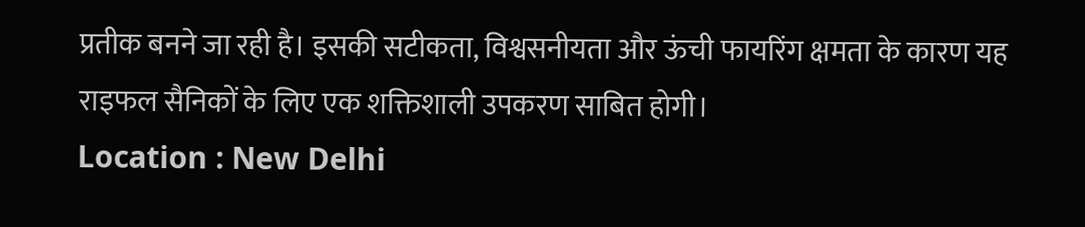प्रतीक बनने जा रही है। इसकी सटीकता, विश्वसनीयता और ऊंची फायरिंग क्षमता के कारण यह राइफल सैनिकों के लिए एक शक्तिशाली उपकरण साबित होगी।
Location : New Delhi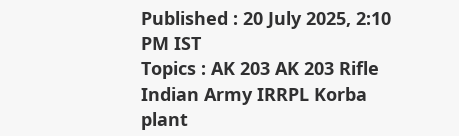Published : 20 July 2025, 2:10 PM IST
Topics : AK 203 AK 203 Rifle Indian Army IRRPL Korba plant